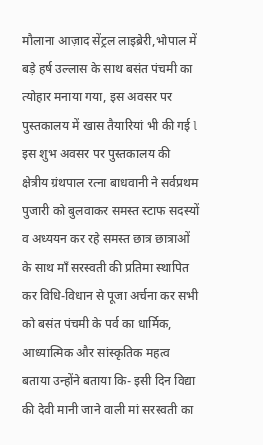मौलाना आज़ाद सेंट्रल लाइब्रेरी,भोपाल में बड़े हर्ष उल्लास के साथ बसंत पंचमी का त्योहार मनाया गया, इस अवसर पर पुस्तकालय में खास तैयारियां भी की गई l इस शुभ अवसर पर पुस्तकालय की क्षेत्रीय ग्रंथपाल रत्ना बाधवानी ने सर्वप्रथम पुजारी को बुलवाकर समस्त स्टाफ सदस्यों व अध्ययन कर रहे समस्त छात्र छात्राओं के साथ माँ सरस्वती की प्रतिमा स्थापित कर विधि-विधान से पूजा अर्चना कर सभी को बसंत पंचमी के पर्व का धार्मिक, आध्यात्मिक और सांस्कृतिक महत्व बताया उन्होंने बताया कि- इसी दिन विद्या की देवी मानी जाने वाली मां सरस्वती का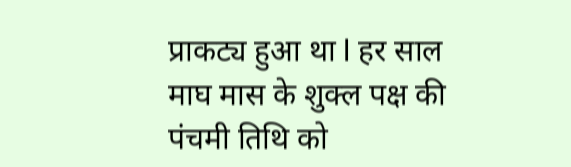प्राकट्य हुआ था l हर साल माघ मास के शुक्ल पक्ष की पंचमी तिथि को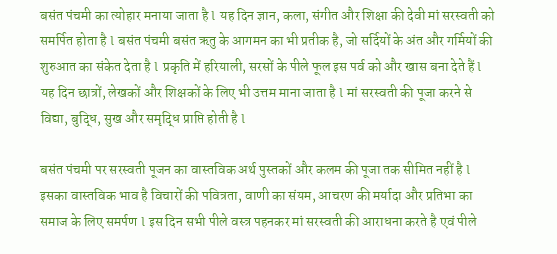बसंत पंचमी का त्योहार मनाया जाता है l यह दिन ज्ञान, कला, संगीत और शिक्षा की देवी मां सरस्वती को समर्पित होता है l बसंत पंचमी बसंत ऋतु के आगमन का भी प्रतीक है, जो सर्दियों के अंत और गर्मियों की शुरुआत का संकेत देता है l प्रकृति में हरियाली, सरसों के पीले फूल इस पर्व को और खास बना देते हैं l यह दिन छात्रों, लेखकों और शिक्षकों के लिए भी उत्तम माना जाता है l मां सरस्वती की पूजा करने से विद्या, बुद्धि, सुख और समृद्धि प्राप्ति होती है l

बसंत पंचमी पर सरस्वती पूजन का वास्तविक अर्थ पुस्तकों और कलम की पूजा तक सीमित नहीं है l इसका वास्तविक भाव है विचारों की पवित्रता, वाणी का संयम, आचरण की मर्यादा और प्रतिभा का समाज के लिए समर्पण l इस दिन सभी पीले वस्त्र पहनकर मां सरस्वती की आराधना करते है एवं पीले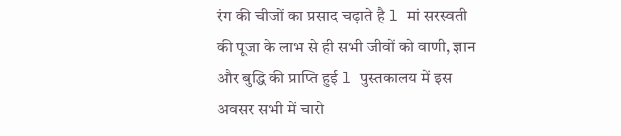रंग की चीजों का प्रसाद चढ़ाते है l मां सरस्वती की पूजा के लाभ से ही सभी जीवों को वाणी, ज्ञान और बुद्धि की प्राप्ति हुई l पुस्तकालय में इस अवसर सभी में चारो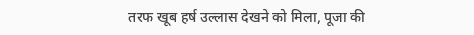तरफ खूब हर्ष उल्लास देखने को मिला, पूजा की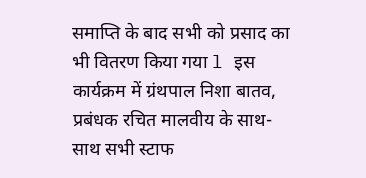समाप्ति के बाद सभी को प्रसाद का भी वितरण किया गया l इस कार्यक्रम में ग्रंथपाल निशा बातव, प्रबंधक रचित मालवीय के साथ-साथ सभी स्टाफ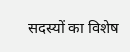सदस्यों का विशेष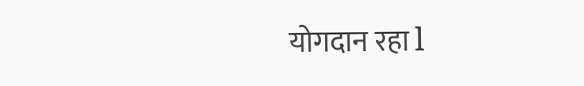योगदान रहा l